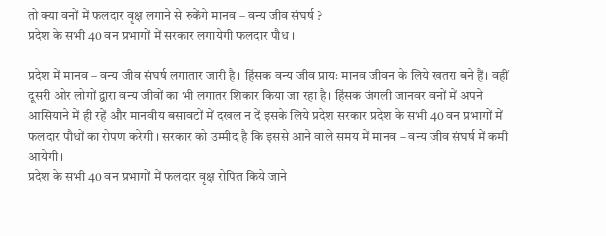तो क्या वनों में फलदार वृक्ष लगाने से रुकेंगे मानव – वन्य जीव संघर्ष ?
प्रदेश के सभी 40 वन प्रभागों में सरकार लगायेगी फलदार पौध ।

प्रदेश में मानव – वन्य जीव संघर्ष लगातार जारी है। हिंसक वन्य जीव प्रायः मानव जीवन के लिये खतरा बने हैं। वहीं दूसरी ओर लोगों द्वारा वन्य जीवों का भी लगातर शिकार किया जा रहा है। हिंसक जंगली जानवर वनों में अपने आसियाने में ही रहें और मानवीय बसावटों में दखल न दें इसके लिये प्रदेश सरकार प्रदेश के सभी 40 वन प्रभागों में फलदार पौधों का रोपण करेगी । सरकार को उम्मीद है कि इससे आने वाले समय में मानव – वन्य जीव संघर्ष में कमी आयेगी।
प्रदेश के सभी 40 वन प्रभागों में फलदार वृक्ष रोपित किये जाने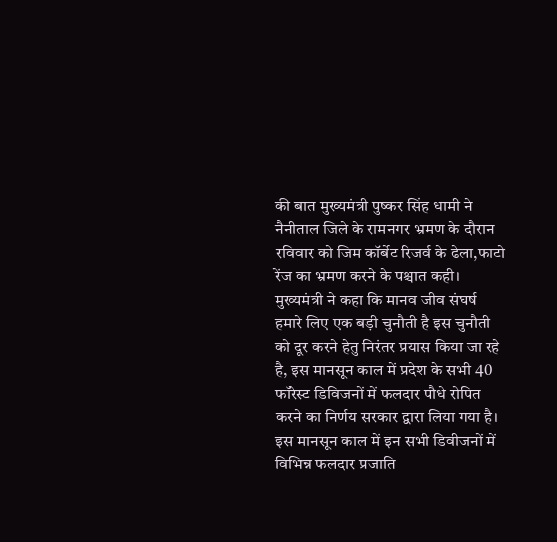की बात मुख्यमंत्री पुष्कर सिंह धामी ने नैनीताल जिले के रामनगर भ्रमण के दौरान रविवार को जिम कॉर्बेट रिजर्व के ढेला,फाटो रेंज का भ्रमण करने के पश्चात कही।
मुख्यमंत्री ने कहा कि मानव जीव संघर्ष हमारे लिए एक बड़ी चुनौती है इस चुनौती को दूर करने हेतु निरंतर प्रयास किया जा रहे है, इस मानसून काल में प्रदेश के सभी 40 फॉरेस्ट डिविजनों में फलदार पौधे रोपित करने का निर्णय सरकार द्वारा लिया गया है। इस मानसून काल में इन सभी डिवीजनों में विभिन्न फलदार प्रजाति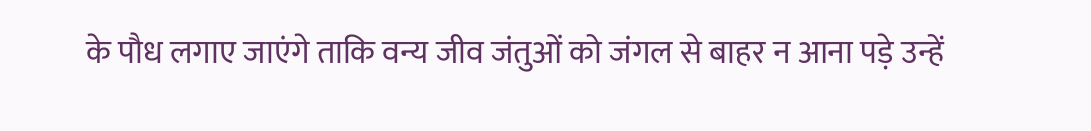के पौध लगाए जाएंगे ताकि वन्य जीव जंतुओं को जंगल से बाहर न आना पड़े उन्हें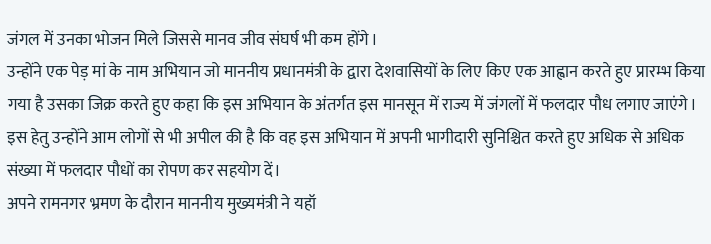जंगल में उनका भोजन मिले जिससे मानव जीव संघर्ष भी कम होंगे।
उन्होंने एक पेड़ मां के नाम अभियान जो माननीय प्रधानमंत्री के द्वारा देशवासियों के लिए किए एक आह्वान करते हुए प्रारम्भ किया गया है उसका जिक्र करते हुए कहा कि इस अभियान के अंतर्गत इस मानसून में राज्य में जंगलों में फलदार पौध लगाए जाएंगे। इस हेतु उन्होंने आम लोगों से भी अपील की है कि वह इस अभियान में अपनी भागीदारी सुनिश्चित करते हुए अधिक से अधिक संख्या में फलदार पौधों का रोपण कर सहयोग दें।
अपने रामनगर भ्रमण के दौरान माननीय मुख्यमंत्री ने यहॉ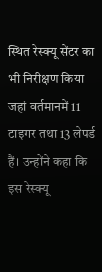स्थित रेस्क्यू सेंटर का भी निरीक्षण किया जहां वर्तमानमें 11 टाइगर तथा 13 लेपर्ड हैं। उन्होंने कहा कि इस रेस्क्यू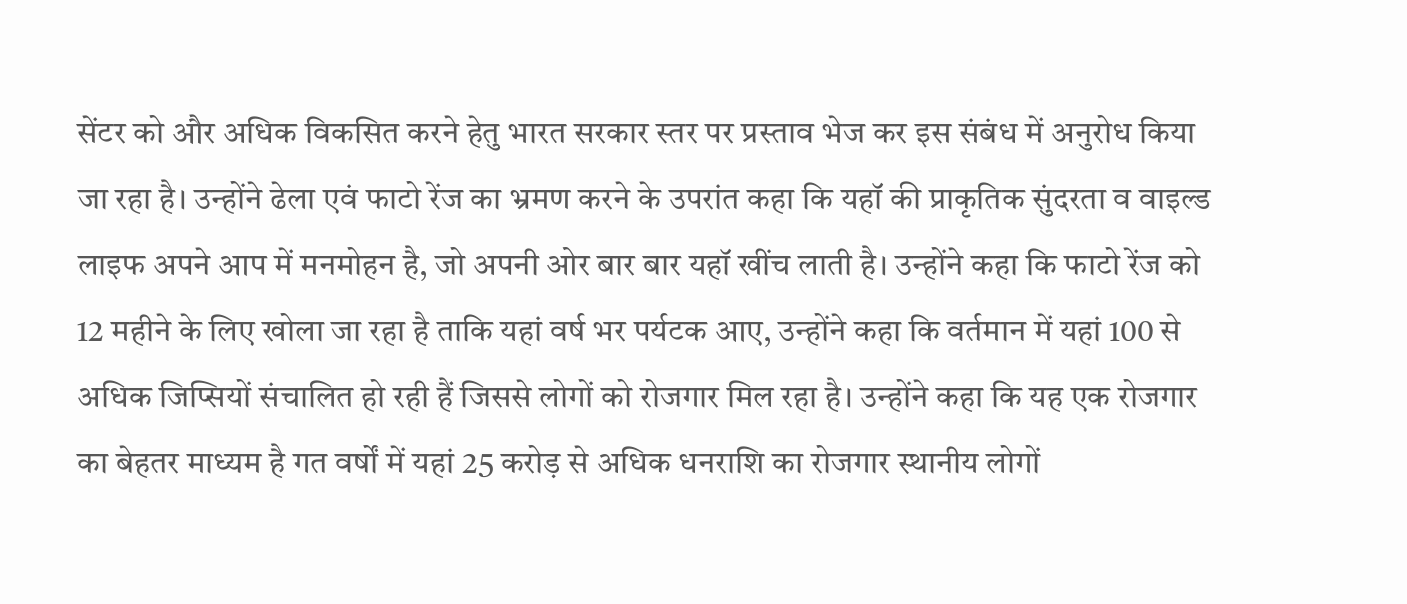सेंटर को और अधिक विकसित करने हेतु भारत सरकार स्तर पर प्रस्ताव भेज कर इस संबंध में अनुरोध किया जा रहा है। उन्होंने ढेला एवं फाटो रेंज का भ्रमण करने के उपरांत कहा कि यहॉ की प्राकृतिक सुंदरता व वाइल्ड लाइफ अपने आप में मनमोहन है, जो अपनी ओर बार बार यहॉ खींच लाती है। उन्होंने कहा कि फाटो रेंज को 12 महीने के लिए खोला जा रहा है ताकि यहां वर्ष भर पर्यटक आए, उन्होंने कहा कि वर्तमान में यहां 100 से अधिक जिप्सियों संचालित हो रही हैं जिससे लोगों को रोजगार मिल रहा है। उन्होंने कहा कि यह एक रोजगार का बेहतर माध्यम है गत वर्षों में यहां 25 करोड़ से अधिक धनराशि का रोजगार स्थानीय लोगों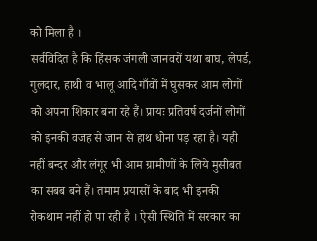को मिला है ।
सर्वविदित है कि हिंसक जंगली जानवरों यथा बाघ, लेपर्ड, गुलदार, हाथी व भालू आदि गाँवों में घुसकर आम लोगों को अपना शिकार बना रहे हैं। प्रायः प्रतिवर्ष दर्जनों लोगों को इनकी वजह से जान से हाथ धोना पड़ रहा है। यही नहीं बन्दर और लंगूर भी आम ग्रामीणों के लिये मुसीबत का सबब बने हैं। तमाम प्रयासों के बाद भी इनकी रोकथाम नहीं हो पा रही है । ऐसी स्थिति में सरकार का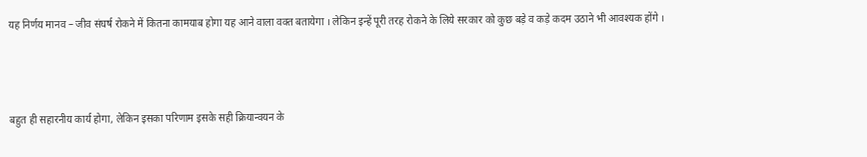यह निर्णय मानव – जीव संघर्ष रोकने में कितना कामयाब होगा यह आने वाला वक्त बतायेगा । लेकिन इन्हें पूरी तरह रोकने के लिये सरकार को कुछ बड़े व कड़े कदम उठाने भी आवश्यक होंगे ।




बहुत ही सहारनीय कार्य होगा, लेकिन इसका परिणाम इसके सही क्रियान्वयन के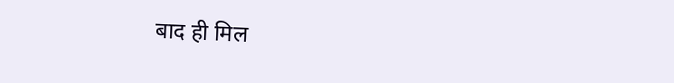बाद ही मिल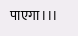पाएगा।।।